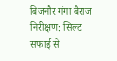बिजनौर गंगा बैराज निरीक्षण: सिल्ट सफाई से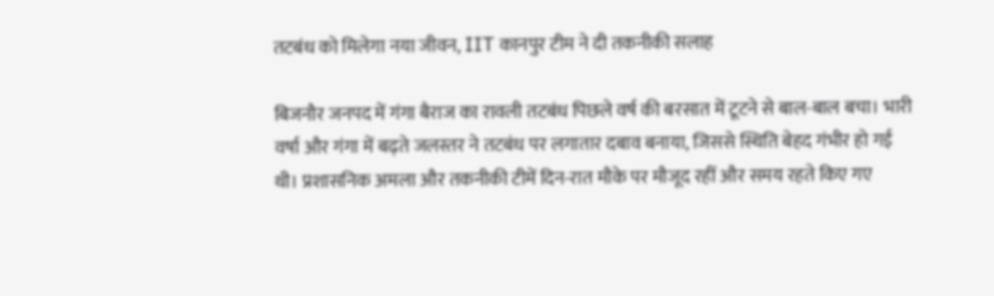तटबंध को मिलेगा नया जीवन, IIT कानपुर टीम ने दी तकनीकी सलाह

बिजनौर जनपद में गंगा बैराज का रावली तटबंध पिछले वर्ष की बरसात में टूटने से बाल-बाल बचा। भारी वर्षा और गंगा में बढ़ते जलस्तर ने तटबंध पर लगातार दबाव बनाया, जिससे स्थिति बेहद गंभीर हो गई थी। प्रशासनिक अमला और तकनीकी टीमें दिन-रात मौके पर मौजूद रहीं और समय रहते किए गए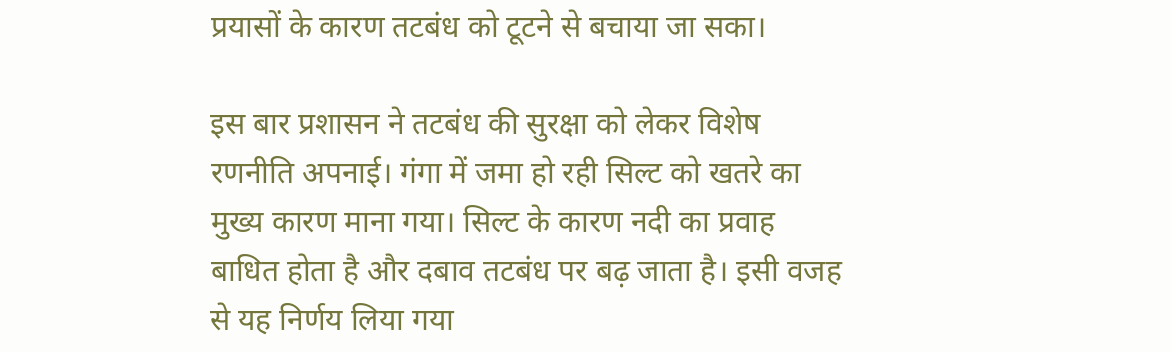प्रयासों के कारण तटबंध को टूटने से बचाया जा सका।

इस बार प्रशासन ने तटबंध की सुरक्षा को लेकर विशेष रणनीति अपनाई। गंगा में जमा हो रही सिल्ट को खतरे का मुख्य कारण माना गया। सिल्ट के कारण नदी का प्रवाह बाधित होता है और दबाव तटबंध पर बढ़ जाता है। इसी वजह से यह निर्णय लिया गया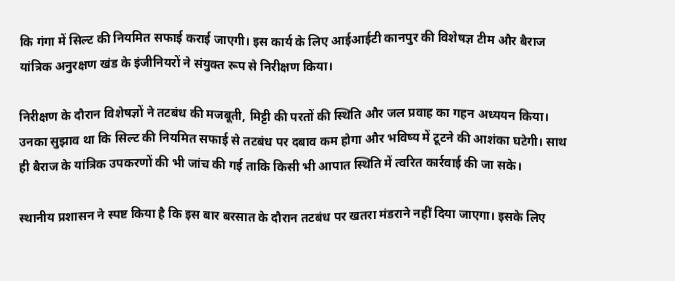कि गंगा में सिल्ट की नियमित सफाई कराई जाएगी। इस कार्य के लिए आईआईटी कानपुर की विशेषज्ञ टीम और बैराज यांत्रिक अनुरक्षण खंड के इंजीनियरों ने संयुक्त रूप से निरीक्षण किया।

निरीक्षण के दौरान विशेषज्ञों ने तटबंध की मजबूती, मिट्टी की परतों की स्थिति और जल प्रवाह का गहन अध्ययन किया। उनका सुझाव था कि सिल्ट की नियमित सफाई से तटबंध पर दबाव कम होगा और भविष्य में टूटने की आशंका घटेगी। साथ ही बैराज के यांत्रिक उपकरणों की भी जांच की गई ताकि किसी भी आपात स्थिति में त्वरित कार्रवाई की जा सके।

स्थानीय प्रशासन ने स्पष्ट किया है कि इस बार बरसात के दौरान तटबंध पर खतरा मंडराने नहीं दिया जाएगा। इसके लिए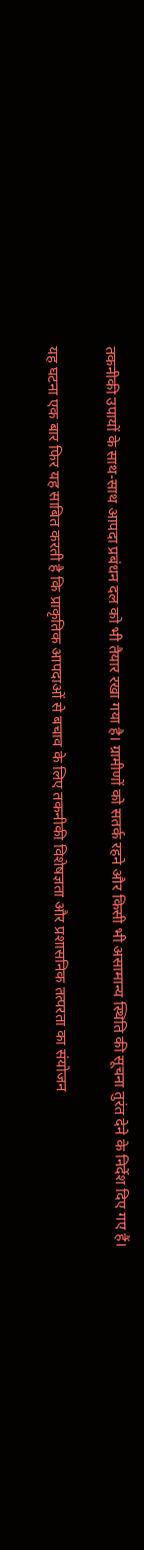तकनीकी उपायों के साथ-साथ आपदा प्रबंधन दल को भी तैयार रखा गया है। ग्रामीणों को सतर्क रहने और किसी भी असामान्य स्थिति की सूचना तुरंत देने के निर्देश दिए गए हैं।

यह घटना एक बार फिर यह साबित करती है कि प्राकृतिक आपदाओं से बचाव के लिए तकनीकी विशेषज्ञता और प्रशासनिक तत्परता का संयोजन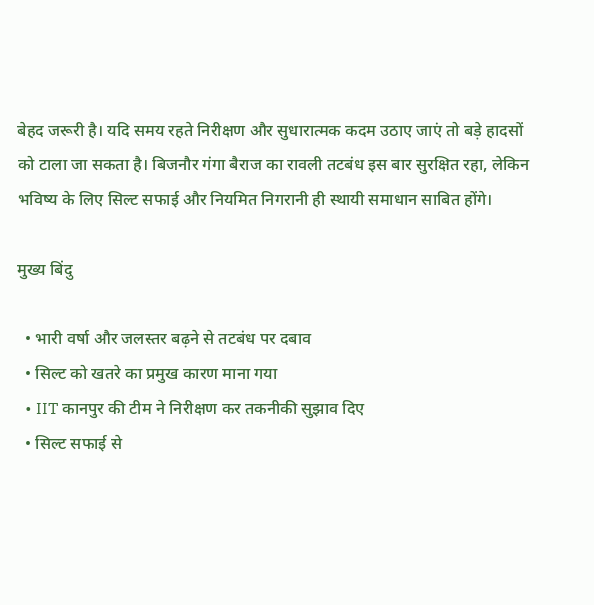बेहद जरूरी है। यदि समय रहते निरीक्षण और सुधारात्मक कदम उठाए जाएं तो बड़े हादसों को टाला जा सकता है। बिजनौर गंगा बैराज का रावली तटबंध इस बार सुरक्षित रहा, लेकिन भविष्य के लिए सिल्ट सफाई और नियमित निगरानी ही स्थायी समाधान साबित होंगे।

मुख्य बिंदु

  • भारी वर्षा और जलस्तर बढ़ने से तटबंध पर दबाव
  • सिल्ट को खतरे का प्रमुख कारण माना गया
  • IIT कानपुर की टीम ने निरीक्षण कर तकनीकी सुझाव दिए
  • सिल्ट सफाई से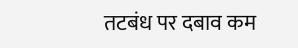तटबंध पर दबाव कम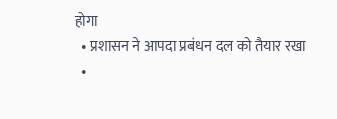होगा
  • प्रशासन ने आपदा प्रबंधन दल को तैयार रखा
  •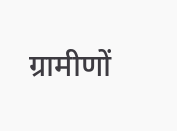ग्रामीणों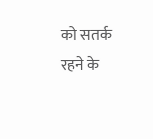को सतर्क रहने के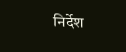निर्देश